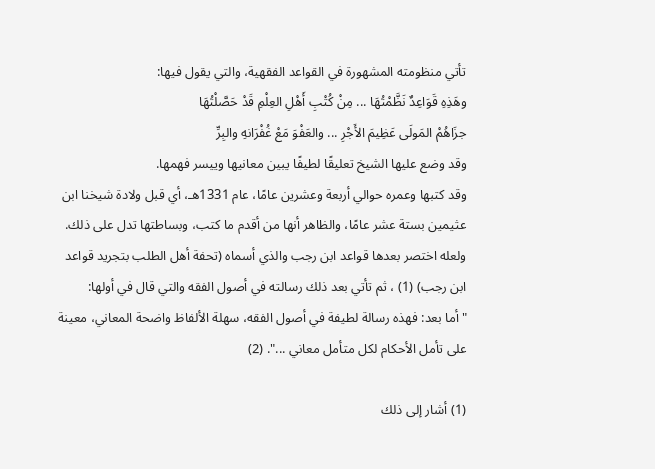تأتي منظومته المشهورة في القواعد الفقهية، والتي يقول فيها:
وهَذِهِ قَوَاعِدٌ نَظَّمْتُهَا ... مِنْ كُتْبِ أَهْلِ العِلْمِ قَدْ حَصَّلْتُهَا
جزَاهُمْ المَولَى عَظِيمَ الأَجْرِ ... والعَفْوَ مَعْ غُفْرَانهِ والبِرِّ
وقد وضع عليها الشيخ تعليقًا لطيفًا يبين معانيها وييسر فهمها.
وقد كتبها وعمره حوالي أربعة وعشرين عامًا، عام 1331هـ، أي قبل ولادة شيخنا ابن عثيمين بستة عشر عامًا، والظاهر أنها من أقدم ما كتب، وبساطتها تدل على ذلك.
ولعله اختصر بعدها قواعد ابن رجب والذي أسماه (تحفة أهل الطلب بتجريد قواعد ابن رجب) (1) ، ثم تأتي بعد ذلك رسالته في أصول الفقه والتي قال في أولها:
"أما بعد: فهذه رسالة لطيفة في أصول الفقه، سهلة الألفاظ واضحة المعاني، معينة على تأمل الأحكام لكل متأمل معاني ...". (2)

(1) أشار إلى ذلك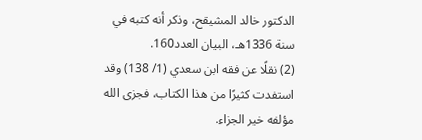الدكتور خالد المشيقح، وذكر أنه كتبه في سنة 1336هـ، البيان العدد160.
(2) نقلًا عن فقه ابن سعدي (1/ 138) وقد استفدت كثيرًا من هذا الكتاب، فجزى الله مؤلفه خير الجزاء.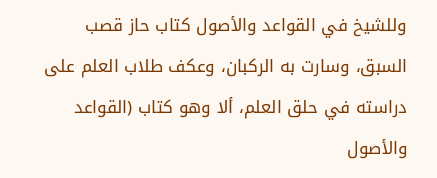وللشيخ في القواعد والأصول كتاب حاز قصب السبق، وسارت به الركبان، وعكف طلاب العلم على دراسته في حلق العلم، ألا وهو كتاب (القواعد والأصول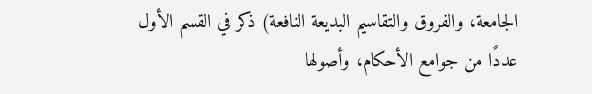الجامعة، والفروق والتقاسيم البديعة النافعة) ذكر في القسم الأول عددًا من جوامع الأحكام، وأصولها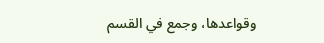وقواعدها، وجمع في القسم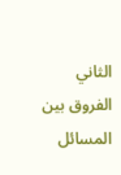الثاني الفروق بين المسائل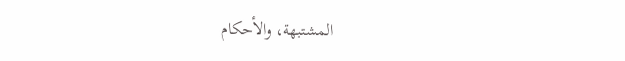المشتبهة، والأحكام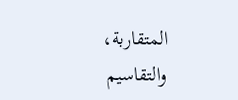المتقاربة، والتقاسيم